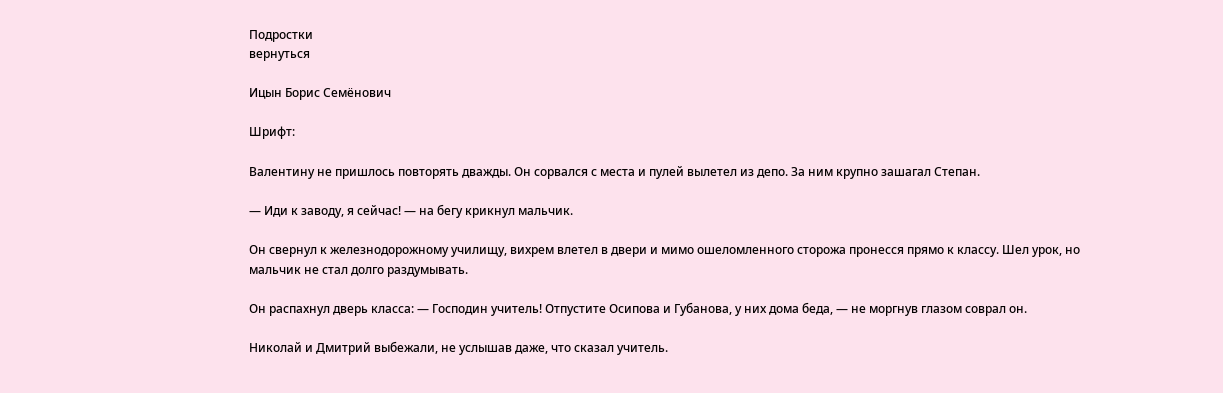Подростки
вернуться

Ицын Борис Семёнович

Шрифт:

Валентину не пришлось повторять дважды. Он сорвался с места и пулей вылетел из депо. За ним крупно зашагал Степан.

— Иди к заводу, я сейчас! — на бегу крикнул мальчик.

Он свернул к железнодорожному училищу, вихрем влетел в двери и мимо ошеломленного сторожа пронесся прямо к классу. Шел урок, но мальчик не стал долго раздумывать.

Он распахнул дверь класса: — Господин учитель! Отпустите Осипова и Губанова, у них дома беда, — не моргнув глазом соврал он.

Николай и Дмитрий выбежали, не услышав даже, что сказал учитель.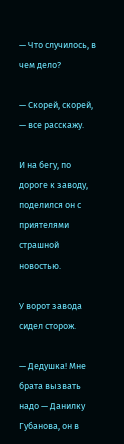— Что случилось, в чем дело?

— Скорей, скорей, — все расскажу.

И на бегу, по дороге к заводу, поделился он с приятелями страшной новостью.

У ворот завода сидел сторож.

— Дедушка! Мне брата вызвать надо — Данилку Губанова, он в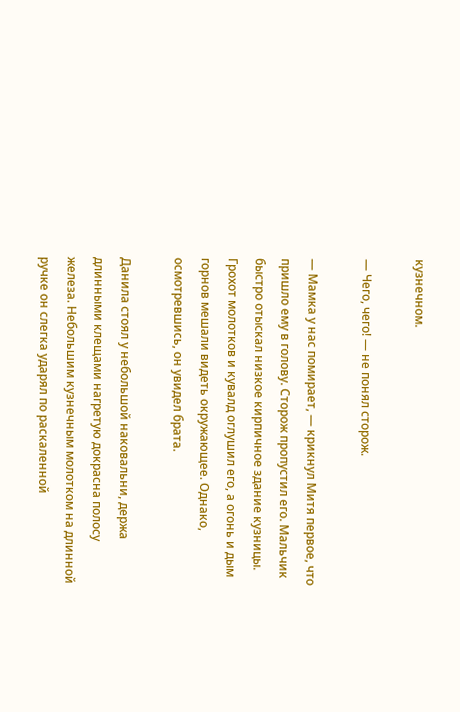кузнечном.

— Чего, чего! — не понял сторож.

— Мамка у нас помирает, — крикнул Митя первое, что пришло ему в голову. Сторож пропустил его. Мальчик быстро отыскал низкое кирпичное здание кузницы. Грохот молотков и кувалд оглушил его, а огонь и дым горнов мешали видеть окружающее. Однако, осмотревшись, он увидел брата.

Данила стоял у небольшой наковальни, держа длинными клещами нагретую докрасна полосу железа. Небольшим кузнечным молотком на длинной ручке он слегка ударял по раскаленной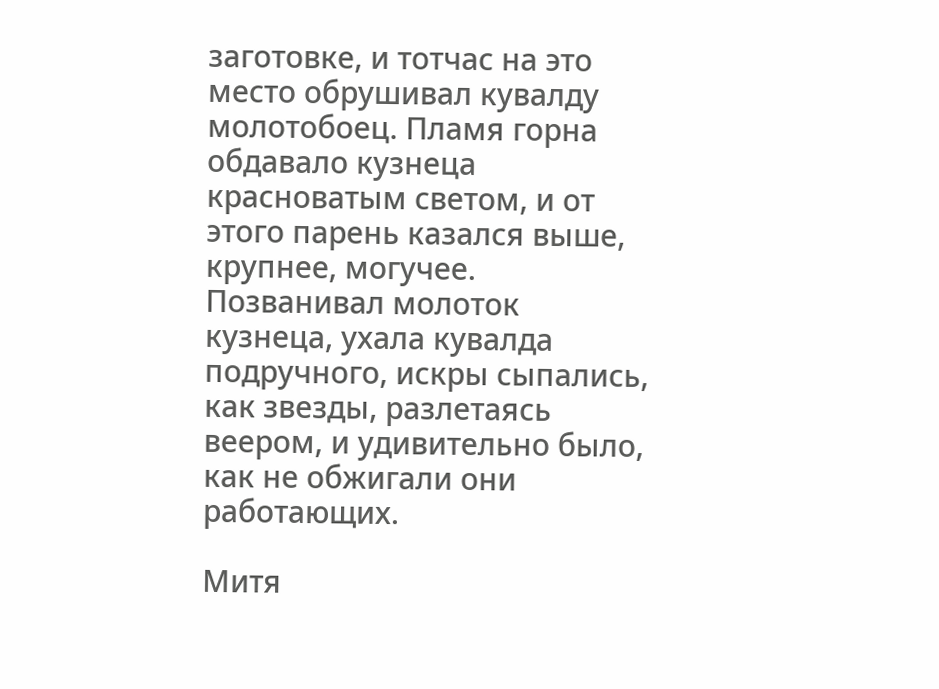заготовке, и тотчас на это место обрушивал кувалду молотобоец. Пламя горна обдавало кузнеца красноватым светом, и от этого парень казался выше, крупнее, могучее. Позванивал молоток кузнеца, ухала кувалда подручного, искры сыпались, как звезды, разлетаясь веером, и удивительно было, как не обжигали они работающих.

Митя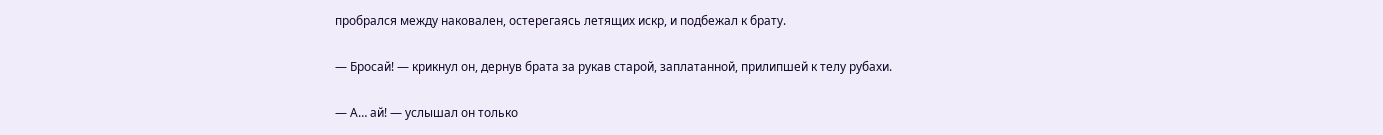пробрался между наковален, остерегаясь летящих искр, и подбежал к брату.

— Бросай! — крикнул он, дернув брата за рукав старой, заплатанной, прилипшей к телу рубахи.

— А… ай! — услышал он только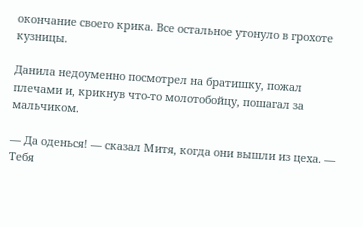окончание своего крика. Все остальное утонуло в грохоте кузницы.

Данила недоуменно посмотрел на братишку, пожал плечами и, крикнув что-то молотобойцу, пошагал за мальчиком.

— Да оденься! — сказал Митя, когда они вышли из цеха. — Тебя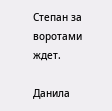Степан за воротами ждет.

Данила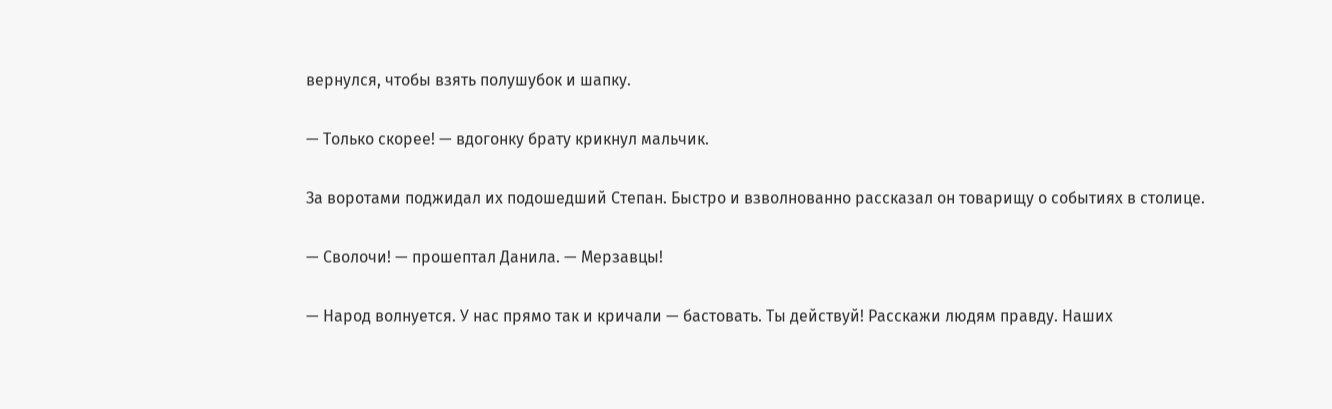вернулся, чтобы взять полушубок и шапку.

— Только скорее! — вдогонку брату крикнул мальчик.

За воротами поджидал их подошедший Степан. Быстро и взволнованно рассказал он товарищу о событиях в столице.

— Сволочи! — прошептал Данила. — Мерзавцы!

— Народ волнуется. У нас прямо так и кричали — бастовать. Ты действуй! Расскажи людям правду. Наших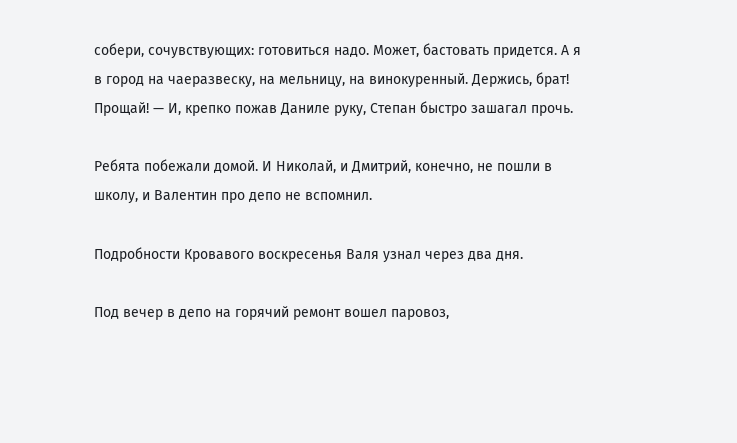собери, сочувствующих: готовиться надо. Может, бастовать придется. А я в город на чаеразвеску, на мельницу, на винокуренный. Держись, брат! Прощай! — И, крепко пожав Даниле руку, Степан быстро зашагал прочь.

Ребята побежали домой. И Николай, и Дмитрий, конечно, не пошли в школу, и Валентин про депо не вспомнил.

Подробности Кровавого воскресенья Валя узнал через два дня.

Под вечер в депо на горячий ремонт вошел паровоз,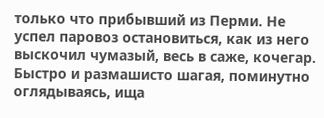только что прибывший из Перми. Не успел паровоз остановиться, как из него выскочил чумазый, весь в саже, кочегар. Быстро и размашисто шагая, поминутно оглядываясь, ища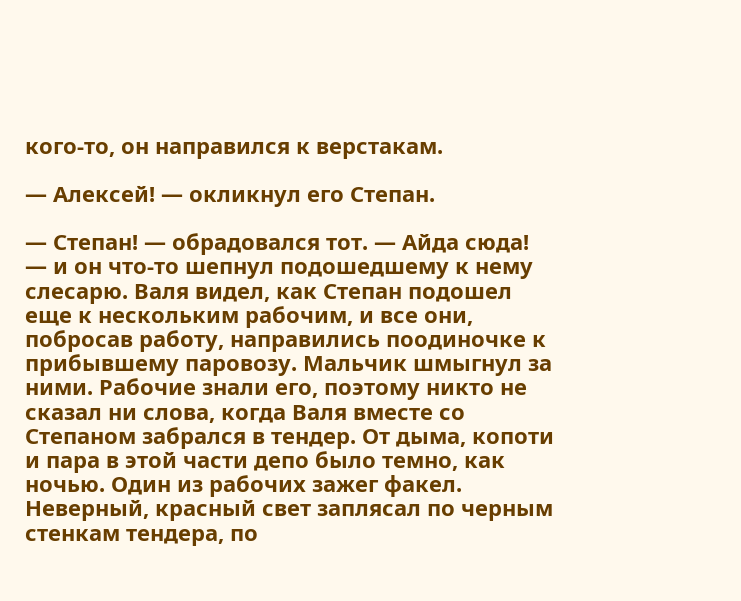кого-то, он направился к верстакам.

— Алексей! — окликнул его Степан.

— Степан! — обрадовался тот. — Айда сюда! — и он что-то шепнул подошедшему к нему слесарю. Валя видел, как Степан подошел еще к нескольким рабочим, и все они, побросав работу, направились поодиночке к прибывшему паровозу. Мальчик шмыгнул за ними. Рабочие знали его, поэтому никто не сказал ни слова, когда Валя вместе со Степаном забрался в тендер. От дыма, копоти и пара в этой части депо было темно, как ночью. Один из рабочих зажег факел. Неверный, красный свет заплясал по черным стенкам тендера, по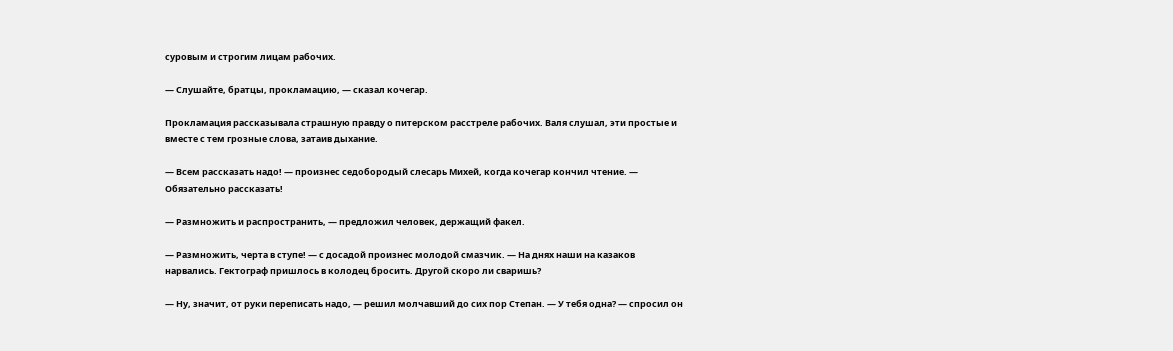суровым и строгим лицам рабочих.

— Слушайте, братцы, прокламацию, — сказал кочегар.

Прокламация рассказывала страшную правду о питерском расстреле рабочих. Валя слушал, эти простые и вместе с тем грозные слова, затаив дыхание.

— Всем рассказать надо! — произнес седобородый слесарь Михей, когда кочегар кончил чтение. — Обязательно рассказать!

— Размножить и распространить, — предложил человек, держащий факел.

— Размножить, черта в ступе! — с досадой произнес молодой смазчик. — На днях наши на казаков нарвались. Гектограф пришлось в колодец бросить. Другой скоро ли сваришь?

— Ну, значит, от руки переписать надо, — решил молчавший до сих пор Степан. — У тебя одна? — спросил он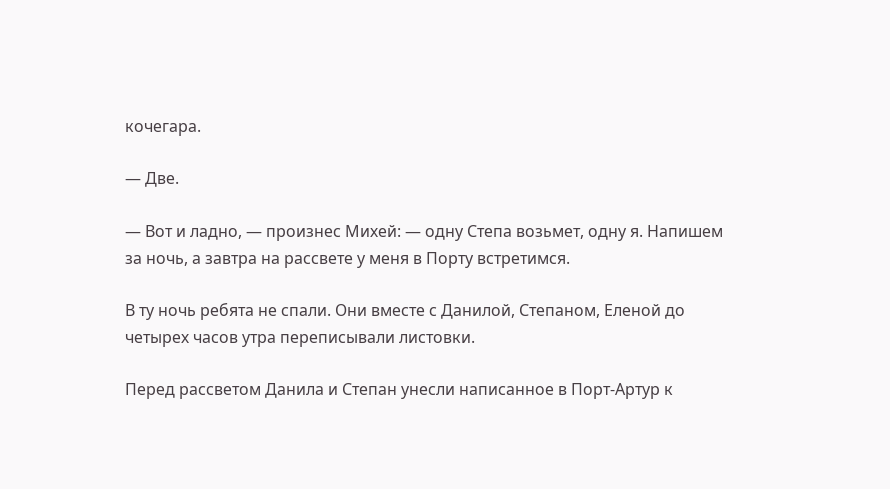кочегара.

— Две.

— Вот и ладно, — произнес Михей: — одну Степа возьмет, одну я. Напишем за ночь, а завтра на рассвете у меня в Порту встретимся.

В ту ночь ребята не спали. Они вместе с Данилой, Степаном, Еленой до четырех часов утра переписывали листовки.

Перед рассветом Данила и Степан унесли написанное в Порт-Артур к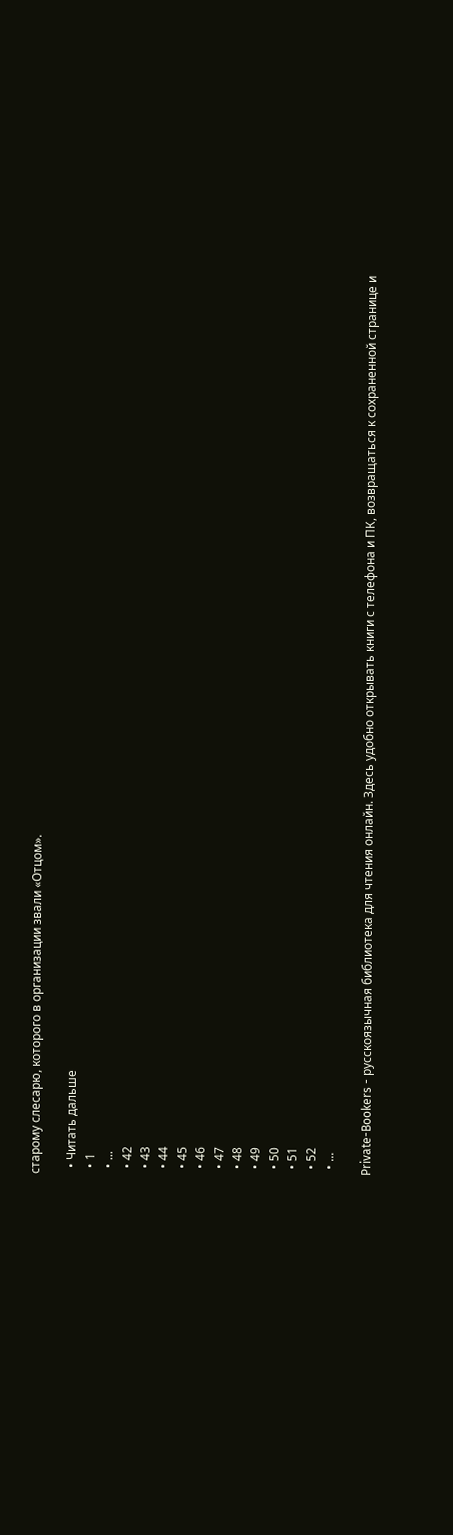старому слесарю, которого в организации звали «Отцом».

  • Читать дальше
  • 1
  • ...
  • 42
  • 43
  • 44
  • 45
  • 46
  • 47
  • 48
  • 49
  • 50
  • 51
  • 52
  • ...

Private-Bookers - русскоязычная библиотека для чтения онлайн. Здесь удобно открывать книги с телефона и ПК, возвращаться к сохраненной странице и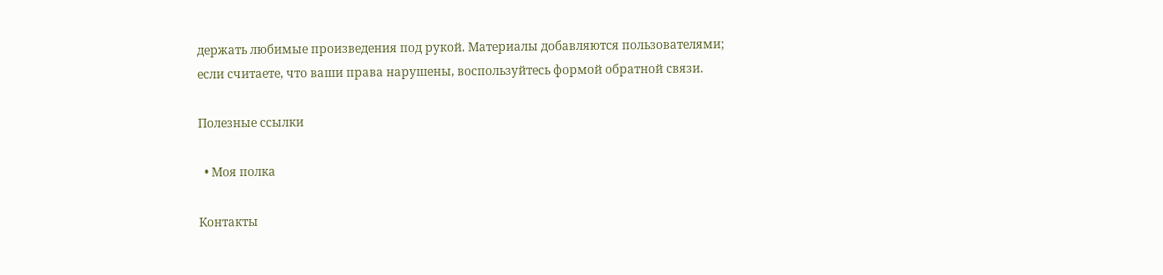держать любимые произведения под рукой. Материалы добавляются пользователями; если считаете, что ваши права нарушены, воспользуйтесь формой обратной связи.

Полезные ссылки

  • Моя полка

Контакты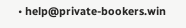• help@private-bookers.win